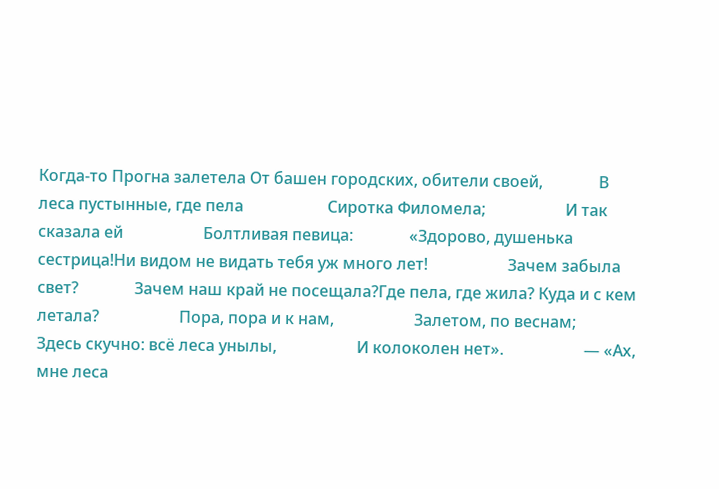Когда-то Прогна залетела От башен городских, обители своей,              В леса пустынные, где пела                     Сиротка Филомела;                    И так сказала ей                    Болтливая певица:              «Здорово, душенька сестрица!Ни видом не видать тебя уж много лет!                    Зачем забыла свет?              Зачем наш край не посещала?Где пела, где жила? Куда и с кем летала?                    Пора, пора и к нам,                    Залетом, по веснам;              Здесь скучно: всё леса унылы,                    И колоколен нет».                    — «Ах, мне леса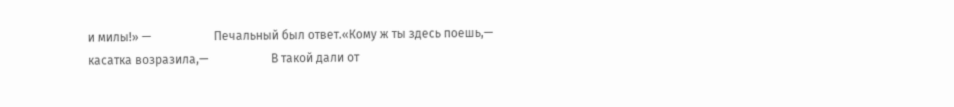и милы!» —                     Печальный был ответ.«Кому ж ты здесь поешь,— касатка возразила,—                     В такой дали от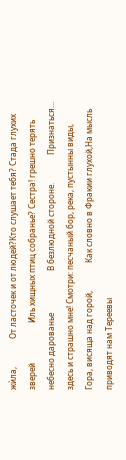жѝла,              От ласточек и от людей?Кто слушает тебя? Стада глухих зверей                    Иль хищных птиц собранье? Сестра! грешно терять небесно дарованье                     В безлюдной стороне.              Признаться... здесь и страшно мне! Смотри: песчаный бор, река, пустынны виды,               Гора, висяща над горой,              Как словно в Фракии глухой,На мысль приводят нам Тереевы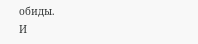обиды.                    И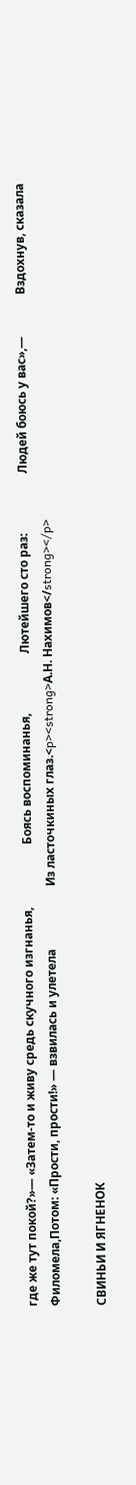где же тут покой?»— «Затем-то и живу средь скучного изгнанья,                     Боясь воспоминанья,                    Лютейшего сто раз:                    Людей боюсь у вас»,—              Вздохнув, сказала Филомела,Потом: «Прости, прости!» — взвилась и улетела                     Из ласточкиных глаз.<p><strong>А.Н. Нахимов</strong></p>

СВИНЬИ И ЯГНЕНОК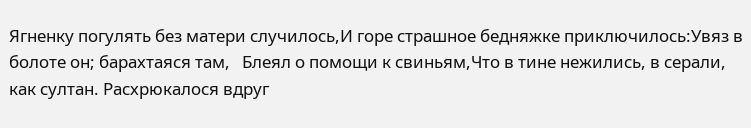Ягненку погулять без матери случилось,И горе страшное бедняжке приключилось:Увяз в болоте он; барахтаяся там,   Блеял о помощи к свиньям,Что в тине нежились, в серали, как султан. Расхрюкалося вдруг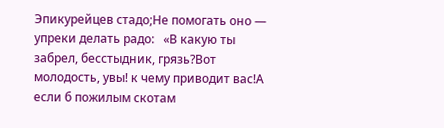Эпикурейцев стадо;Не помогать оно — упреки делать радо:   «В какую ты забрел, бесстыдник, грязь?Вот молодость, увы! к чему приводит вас!А если б пожилым скотам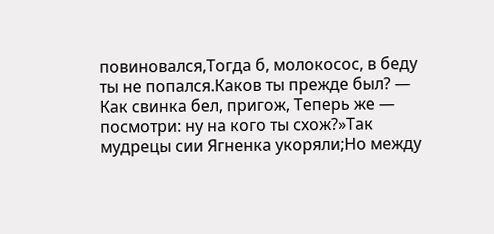повиновался,Тогда б, молокосос, в беду ты не попался.Каков ты прежде был? — Как свинка бел, пригож, Теперь же — посмотри: ну на кого ты схож?»Так мудрецы сии Ягненка укоряли;Но между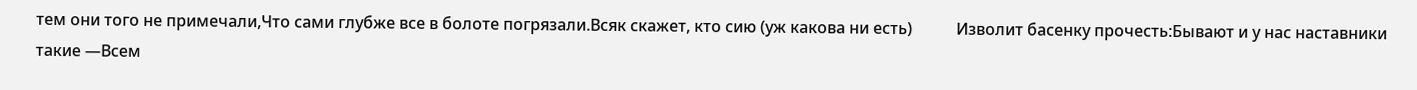тем они того не примечали,Что сами глубже все в болоте погрязали.Всяк скажет, кто сию (уж какова ни есть)           Изволит басенку прочесть:Бывают и у нас наставники такие —Всем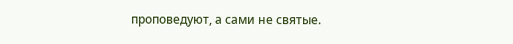проповедуют, а сами не святые.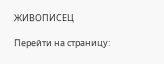ЖИВОПИСЕЦ

Перейти на страницу: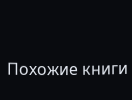Похожие книги